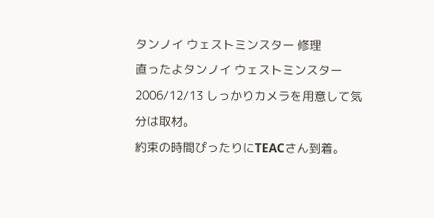タンノイ ウェストミンスター 修理
直ったよタンノイ ウェストミンスター
2006/12/13 しっかりカメラを用意して気分は取材。
約束の時間ぴったりにTEACさん到着。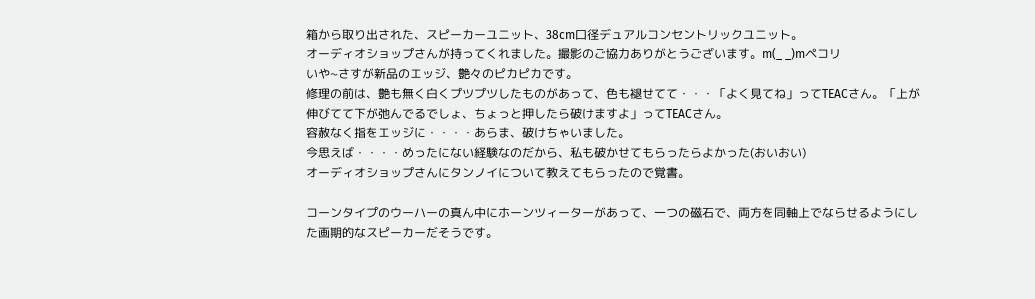箱から取り出された、スピーカーユニット、38cm口径デュアルコンセントリックユニット。
オーディオショップさんが持ってくれました。撮影のご協力ありがとうございます。m(_ _)mペコリ
いや~さすが新品のエッジ、艶々のピカピカです。
修理の前は、艶も無く白くプツプツしたものがあって、色も褪せてて・・・「よく見てね」ってTEACさん。「上が伸びてて下が弛んでるでしょ、ちょっと押したら破けますよ」ってTEACさん。
容赦なく指をエッジに・・・・あらま、破けちゃいました。
今思えば・・・・めったにない経験なのだから、私も破かせてもらったらよかった(おいおい)
オーディオショップさんにタンノイについて教えてもらったので覚書。

コーンタイプのウーハーの真ん中にホーンツィーターがあって、一つの磁石で、両方を同軸上でならせるようにした画期的なスピーカーだそうです。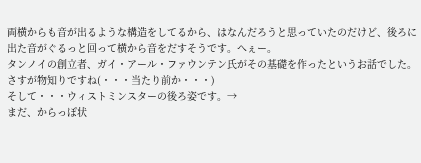両横からも音が出るような構造をしてるから、はなんだろうと思っていたのだけど、後ろに出た音がぐるっと回って横から音をだすそうです。へぇー。
タンノイの創立者、ガイ・アール・ファウンテン氏がその基礎を作ったというお話でした。
さすが物知りですね(・・・当たり前か・・・)
そして・・・ウィストミンスターの後ろ姿です。→
まだ、からっぽ状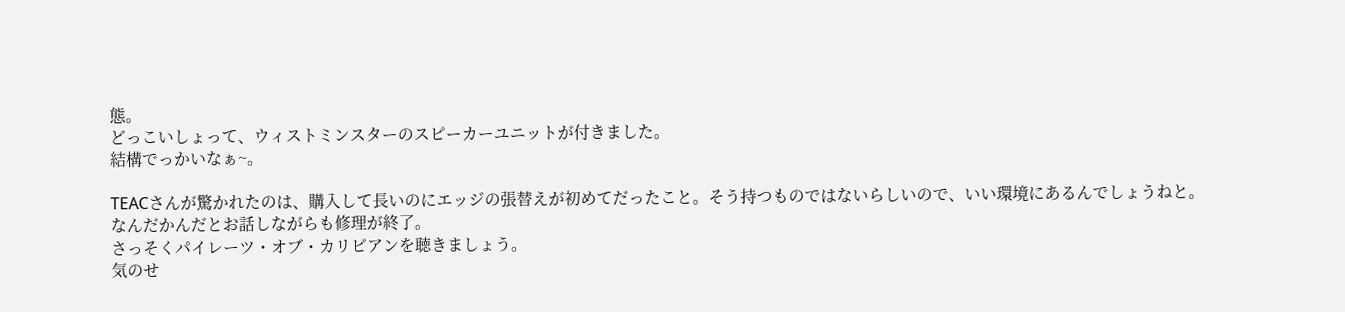態。
どっこいしょって、ウィストミンスターのスピーカーユニットが付きました。
結構でっかいなぁ~。

TEACさんが驚かれたのは、購入して長いのにエッジの張替えが初めてだったこと。そう持つものではないらしいので、いい環境にあるんでしょうねと。
なんだかんだとお話しながらも修理が終了。
さっそくパイレーツ・オブ・カリビアンを聴きましょう。
気のせ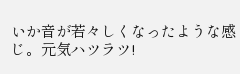いか音が若々しくなったような感じ。元気ハツラツ!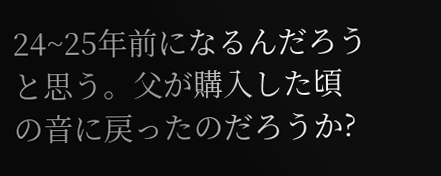24~25年前になるんだろうと思う。父が購入した頃の音に戻ったのだろうか?